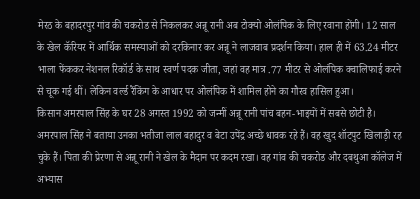मेरठ के बहादरपुर गांव की चकरोड से निकलकर अन्नू रानी अब टोक्यो ओलंपिक के लिए रवाना होंगी। 12 साल के खेल कॅरियर में आर्थिक समस्याओं को दरकिनार कर अन्नू ने लाजवाब प्रदर्शन किया। हाल ही में 63.24 मीटर भाला फेंककर नेशनल रिकॉर्ड के साथ स्वर्ण पदक जीता, जहां वह मात्र .77 मीटर से ओलंपिक क्वालिफाई करने से चूक गई थीं। लेकिन वर्ल्ड रैंकिंग के आधार पर ओलंपिक में शामिल होने का गौरव हासिल हुआ।
किसान अमरपाल सिंह के घर 28 अगस्त 1992 को जन्मीं अन्नू रानी पांच बहन-भाइयों में सबसे छोटी है। अमरपाल सिंह ने बताया उनका भतीजा लाल बहादुर व बेटा उपेंद्र अच्छे धावक रहे हैं। वह खुद शॉटपुट खिलाड़ी रह चुके हैं। पिता की प्रेरणा से अन्नू रानी ने खेल के मैदान पर कदम रखा। वह गांव की चकरोड और दबथुआ कॉलेज में अभ्यास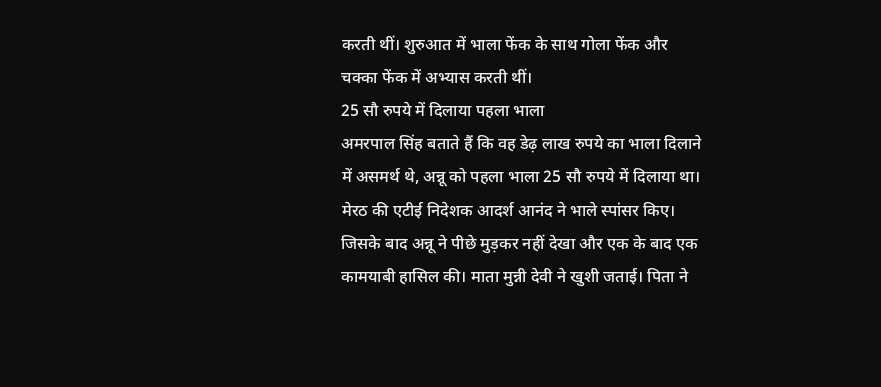करती थीं। शुरुआत में भाला फेंक के साथ गोला फेंक और चक्का फेंक में अभ्यास करती थीं।
25 सौ रुपये में दिलाया पहला भाला
अमरपाल सिंह बताते हैं कि वह डेढ़ लाख रुपये का भाला दिलाने में असमर्थ थे, अन्नू को पहला भाला 25 सौ रुपये में दिलाया था। मेरठ की एटीई निदेशक आदर्श आनंद ने भाले स्पांसर किए। जिसके बाद अन्नू ने पीछे मुड़कर नहीं देखा और एक के बाद एक कामयाबी हासिल की। माता मुन्नी देवी ने खुशी जताई। पिता ने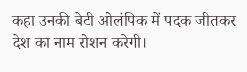कहा उनकी बेटी ओलंपिक में पदक जीतकर देश का नाम रोशन करेगी।